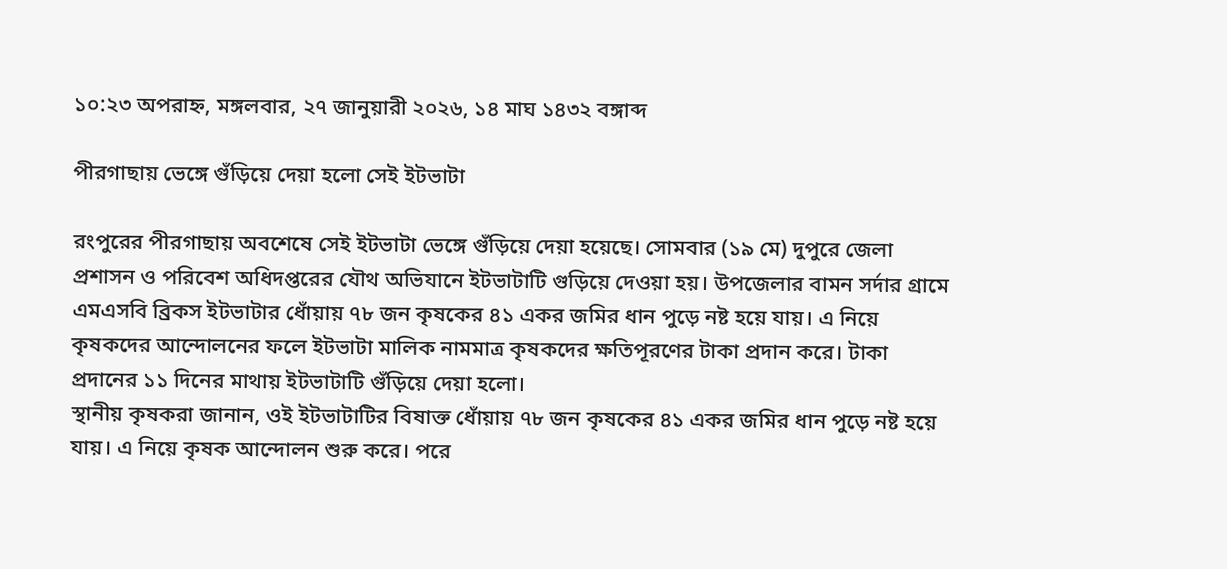১০:২৩ অপরাহ্ন, মঙ্গলবার, ২৭ জানুয়ারী ২০২৬, ১৪ মাঘ ১৪৩২ বঙ্গাব্দ

পীরগাছায় ভেঙ্গে গুঁড়িয়ে দেয়া হলো সেই ইটভাটা

রংপুরের পীরগাছায় অবশেষে সেই ইটভাটা ভেঙ্গে গুঁড়িয়ে দেয়া হয়েছে। সোমবার (১৯ মে) দুপুরে জেলা প্রশাসন ও পরিবেশ অধিদপ্তরের যৌথ অভিযানে ইটভাটাটি গুড়িয়ে দেওয়া হয়। উপজেলার বামন সর্দার গ্রামে এমএসবি ব্রিকস ইটভাটার ধোঁয়ায় ৭৮ জন কৃষকের ৪১ একর জমির ধান পুড়ে নষ্ট হয়ে যায়। এ নিয়ে কৃষকদের আন্দোলনের ফলে ইটভাটা মালিক নামমাত্র কৃষকদের ক্ষতিপূরণের টাকা প্রদান করে। টাকা প্রদানের ১১ দিনের মাথায় ইটভাটাটি গুঁড়িয়ে দেয়া হলো।
স্থানীয় কৃষকরা জানান, ওই ইটভাটাটির বিষাক্ত ধোঁয়ায় ৭৮ জন কৃষকের ৪১ একর জমির ধান পুড়ে নষ্ট হয়ে যায়। এ নিয়ে কৃষক আন্দোলন শুরু করে। পরে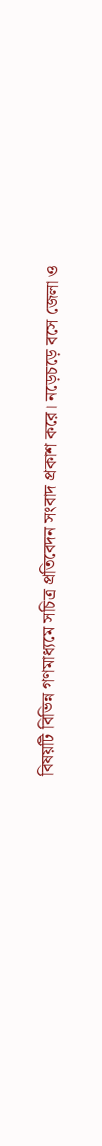বিষয়টি বিভিন্ন গণমাধ্যমে সচিত্র প্রতিবেদন সংবাদ প্রকাশ করে। নড়েচড়ে বসে জেলা ও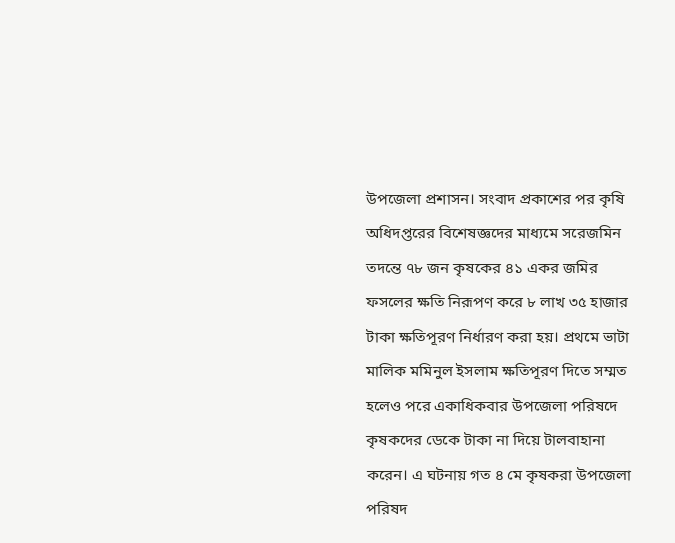উপজেলা প্রশাসন। সংবাদ প্রকাশের পর কৃষি অধিদপ্তরের বিশেষজ্ঞদের মাধ্যমে সরেজমিন তদন্তে ৭৮ জন কৃষকের ৪১ একর জমির ফসলের ক্ষতি নিরূপণ করে ৮ লাখ ৩৫ হাজার টাকা ক্ষতিপূরণ নির্ধারণ করা হয়। প্রথমে ভাটা মালিক মমিনুল ইসলাম ক্ষতিপূরণ দিতে সম্মত হলেও পরে একাধিকবার উপজেলা পরিষদে কৃষকদের ডেকে টাকা না দিয়ে টালবাহানা করেন। এ ঘটনায় গত ৪ মে কৃষকরা উপজেলা পরিষদ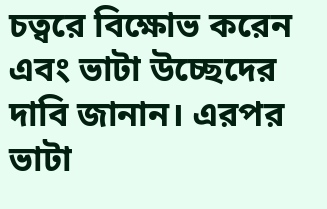চত্বরে বিক্ষোভ করেন এবং ভাটা উচ্ছেদের দাবি জানান। এরপর ভাটা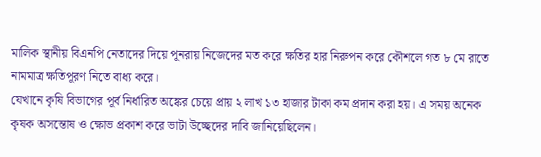মালিক স্থানীয় বিএনপি নেতাদের দিয়ে পূনরায় নিজেদের মত করে ক্ষতির হার নিরুপন করে কৌশলে গত ৮ মে রাতে নামমাত্র ক্ষতিপূরণ নিতে বাধ্য করে।
যেখানে কৃষি বিভাগের পূর্ব নির্ধারিত অঙ্কের চেয়ে প্রায় ২ লাখ ১৩ হাজার টাকা কম প্রদান করা হয়। এ সময় অনেক কৃষক অসন্তোষ ও ক্ষোভ প্রকাশ করে ভাটা উচ্ছেদের দাবি জানিয়েছিলেন।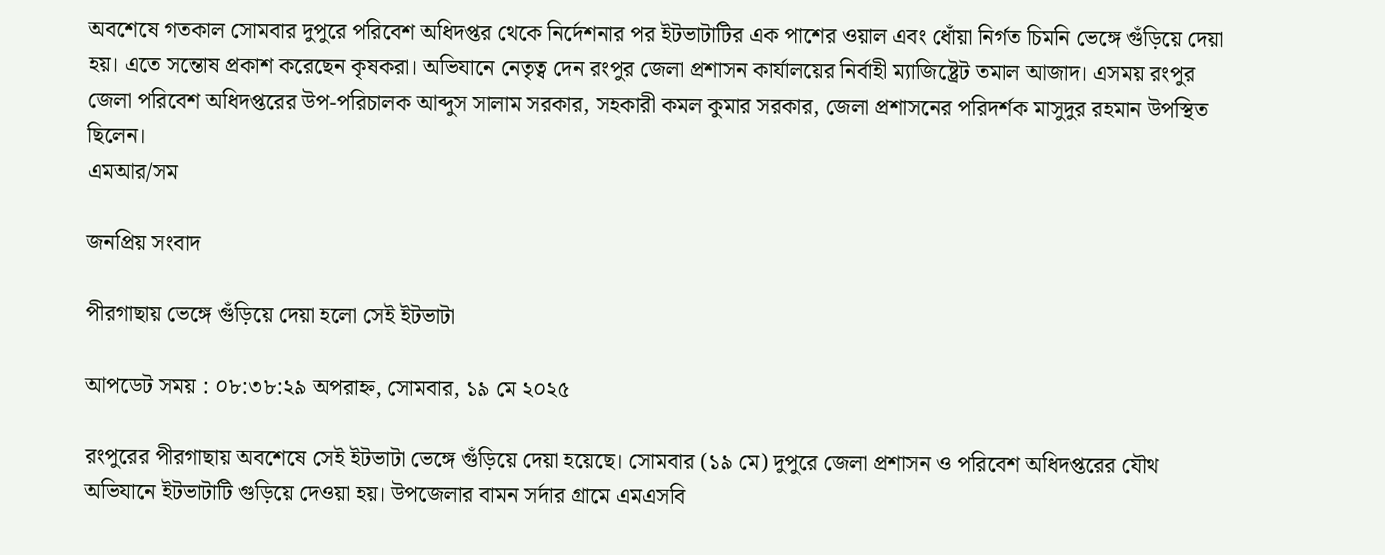অবশেষে গতকাল সোমবার দুপুরে পরিবেশ অধিদপ্তর থেকে নির্দেশনার পর ইটভাটাটির এক পাশের ওয়াল এবং ধোঁয়া নির্গত চিমনি ভেঙ্গে গুঁড়িয়ে দেয়া হয়। এতে সন্তোষ প্রকাশ করেছেন কৃষকরা। অভিযানে নেতৃত্ব দেন রংপুর জেলা প্রশাসন কার্যালয়ের নির্বাহী ম্যাজিষ্ট্রেট তমাল আজাদ। এসময় রংপুর জেলা পরিবেশ অধিদপ্তরের উপ-পরিচালক আব্দুস সালাম সরকার, সহকারী কমল কুমার সরকার, জেলা প্রশাসনের পরিদর্শক মাসুদুর রহমান উপস্থিত ছিলেন।
এমআর/সম

জনপ্রিয় সংবাদ

পীরগাছায় ভেঙ্গে গুঁড়িয়ে দেয়া হলো সেই ইটভাটা

আপডেট সময় : ০৮:৩৮:২৯ অপরাহ্ন, সোমবার, ১৯ মে ২০২৫

রংপুরের পীরগাছায় অবশেষে সেই ইটভাটা ভেঙ্গে গুঁড়িয়ে দেয়া হয়েছে। সোমবার (১৯ মে) দুপুরে জেলা প্রশাসন ও পরিবেশ অধিদপ্তরের যৌথ অভিযানে ইটভাটাটি গুড়িয়ে দেওয়া হয়। উপজেলার বামন সর্দার গ্রামে এমএসবি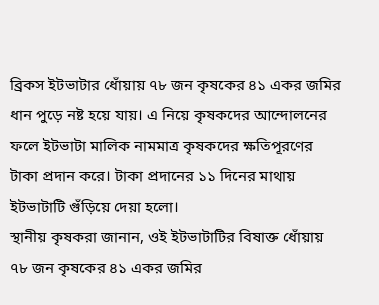ব্রিকস ইটভাটার ধোঁয়ায় ৭৮ জন কৃষকের ৪১ একর জমির ধান পুড়ে নষ্ট হয়ে যায়। এ নিয়ে কৃষকদের আন্দোলনের ফলে ইটভাটা মালিক নামমাত্র কৃষকদের ক্ষতিপূরণের টাকা প্রদান করে। টাকা প্রদানের ১১ দিনের মাথায় ইটভাটাটি গুঁড়িয়ে দেয়া হলো।
স্থানীয় কৃষকরা জানান, ওই ইটভাটাটির বিষাক্ত ধোঁয়ায় ৭৮ জন কৃষকের ৪১ একর জমির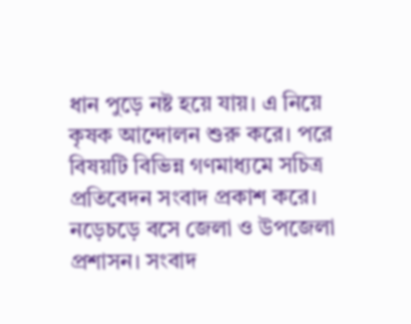ধান পুড়ে নষ্ট হয়ে যায়। এ নিয়ে কৃষক আন্দোলন শুরু করে। পরে বিষয়টি বিভিন্ন গণমাধ্যমে সচিত্র প্রতিবেদন সংবাদ প্রকাশ করে। নড়েচড়ে বসে জেলা ও উপজেলা প্রশাসন। সংবাদ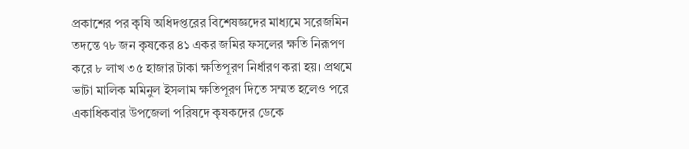প্রকাশের পর কৃষি অধিদপ্তরের বিশেষজ্ঞদের মাধ্যমে সরেজমিন তদন্তে ৭৮ জন কৃষকের ৪১ একর জমির ফসলের ক্ষতি নিরূপণ করে ৮ লাখ ৩৫ হাজার টাকা ক্ষতিপূরণ নির্ধারণ করা হয়। প্রথমে ভাটা মালিক মমিনুল ইসলাম ক্ষতিপূরণ দিতে সম্মত হলেও পরে একাধিকবার উপজেলা পরিষদে কৃষকদের ডেকে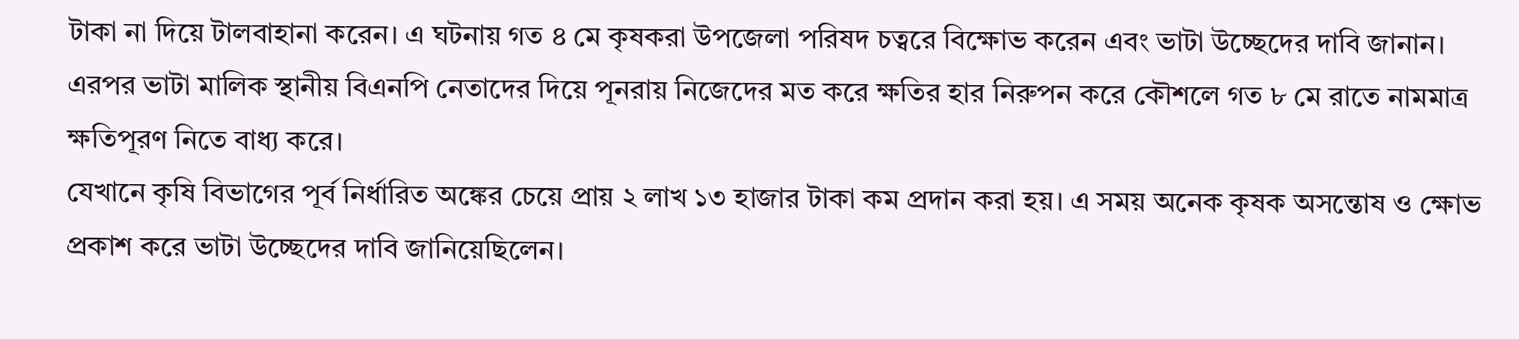টাকা না দিয়ে টালবাহানা করেন। এ ঘটনায় গত ৪ মে কৃষকরা উপজেলা পরিষদ চত্বরে বিক্ষোভ করেন এবং ভাটা উচ্ছেদের দাবি জানান। এরপর ভাটা মালিক স্থানীয় বিএনপি নেতাদের দিয়ে পূনরায় নিজেদের মত করে ক্ষতির হার নিরুপন করে কৌশলে গত ৮ মে রাতে নামমাত্র ক্ষতিপূরণ নিতে বাধ্য করে।
যেখানে কৃষি বিভাগের পূর্ব নির্ধারিত অঙ্কের চেয়ে প্রায় ২ লাখ ১৩ হাজার টাকা কম প্রদান করা হয়। এ সময় অনেক কৃষক অসন্তোষ ও ক্ষোভ প্রকাশ করে ভাটা উচ্ছেদের দাবি জানিয়েছিলেন।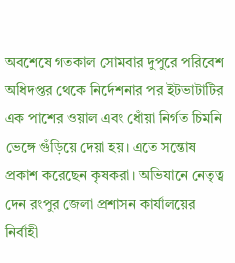অবশেষে গতকাল সোমবার দুপুরে পরিবেশ অধিদপ্তর থেকে নির্দেশনার পর ইটভাটাটির এক পাশের ওয়াল এবং ধোঁয়া নির্গত চিমনি ভেঙ্গে গুঁড়িয়ে দেয়া হয়। এতে সন্তোষ প্রকাশ করেছেন কৃষকরা। অভিযানে নেতৃত্ব দেন রংপুর জেলা প্রশাসন কার্যালয়ের নির্বাহী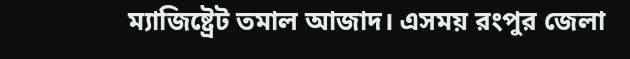ম্যাজিষ্ট্রেট তমাল আজাদ। এসময় রংপুর জেলা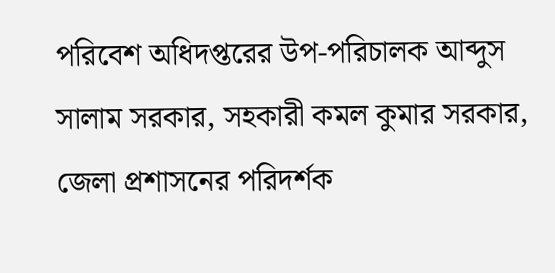পরিবেশ অধিদপ্তরের উপ-পরিচালক আব্দুস সালাম সরকার, সহকারী কমল কুমার সরকার, জেলা প্রশাসনের পরিদর্শক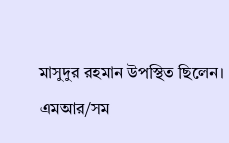মাসুদুর রহমান উপস্থিত ছিলেন।
এমআর/সম